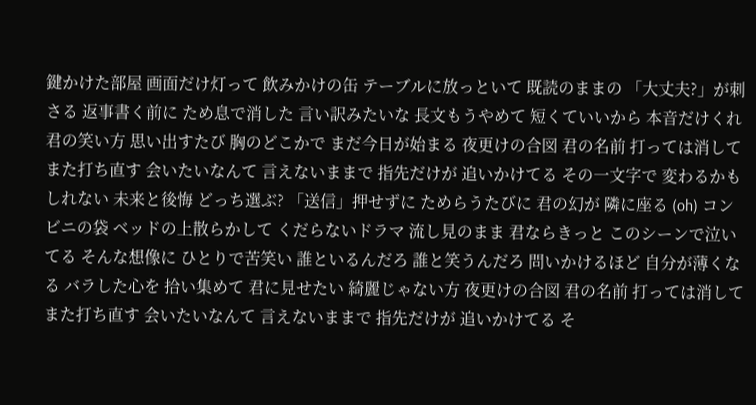鍵かけた部屋 画面だけ灯って 飲みかけの缶 テーブルに放っといて 既読のままの 「大丈夫?」が刺さる 返事書く前に ため息で消した 言い訳みたいな 長文もうやめて 短くていいから 本音だけくれ 君の笑い方 思い出すたび 胸のどこかで まだ今日が始まる 夜更けの合図 君の名前 打っては消して また打ち直す 会いたいなんて 言えないままで 指先だけが 追いかけてる その一文字で 変わるかもしれない 未来と後悔 どっち選ぶ? 「送信」押せずに ためらうたびに 君の幻が 隣に座る (oh) コンビニの袋 ベッドの上散らかして くだらないドラマ 流し見のまま 君ならきっと このシーンで泣いてる そんな想像に ひとりで苦笑い 誰といるんだろ 誰と笑うんだろ 問いかけるほど 自分が薄くなる バラした心を 拾い集めて 君に見せたい 綺麗じゃない方 夜更けの合図 君の名前 打っては消して また打ち直す 会いたいなんて 言えないままで 指先だけが 追いかけてる そ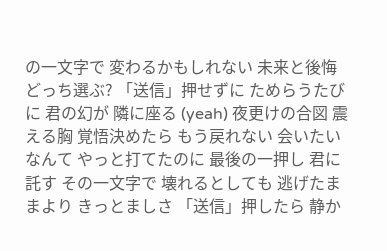の一文字で 変わるかもしれない 未来と後悔 どっち選ぶ? 「送信」押せずに ためらうたびに 君の幻が 隣に座る (yeah) 夜更けの合図 震える胸 覚悟決めたら もう戻れない 会いたいなんて やっと打てたのに 最後の一押し 君に託す その一文字で 壊れるとしても 逃げたままより きっとましさ 「送信」押したら 静か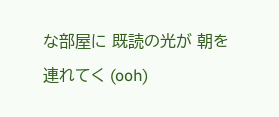な部屋に 既読の光が 朝を連れてく (ooh)